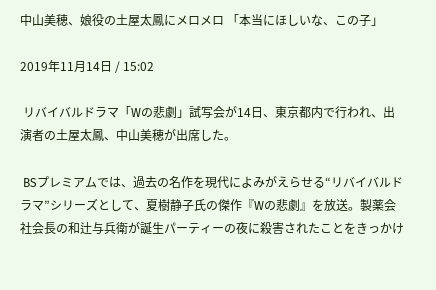中山美穂、娘役の土屋太鳳にメロメロ 「本当にほしいな、この子」

2019年11月14日 / 15:02

 リバイバルドラマ「Wの悲劇」試写会が14日、東京都内で行われ、出演者の土屋太鳳、中山美穂が出席した。

 BSプレミアムでは、過去の名作を現代によみがえらせる“リバイバルドラマ”シリーズとして、夏樹静子氏の傑作『Wの悲劇』を放送。製薬会社会長の和辻与兵衛が誕生パーティーの夜に殺害されたことをきっかけ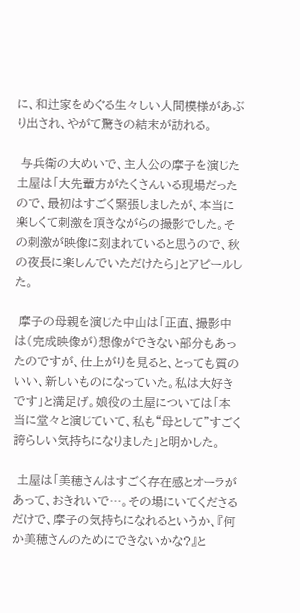に、和辻家をめぐる生々しい人間模様があぶり出され、やがて驚きの結末が訪れる。

 与兵衛の大めいで、主人公の摩子を演じた土屋は「大先輩方がたくさんいる現場だったので、最初はすごく緊張しましたが、本当に楽しくて刺激を頂きながらの撮影でした。その刺激が映像に刻まれていると思うので、秋の夜長に楽しんでいただけたら」とアピールした。

 摩子の母親を演じた中山は「正直、撮影中は(完成映像が)想像ができない部分もあったのですが、仕上がりを見ると、とっても質のいい、新しいものになっていた。私は大好きです」と満足げ。娘役の土屋については「本当に堂々と演じていて、私も“母として”すごく誇らしい気持ちになりました」と明かした。

 土屋は「美穂さんはすごく存在感とオーラがあって、おきれいで…。その場にいてくださるだけで、摩子の気持ちになれるというか、『何か美穂さんのためにできないかな?』と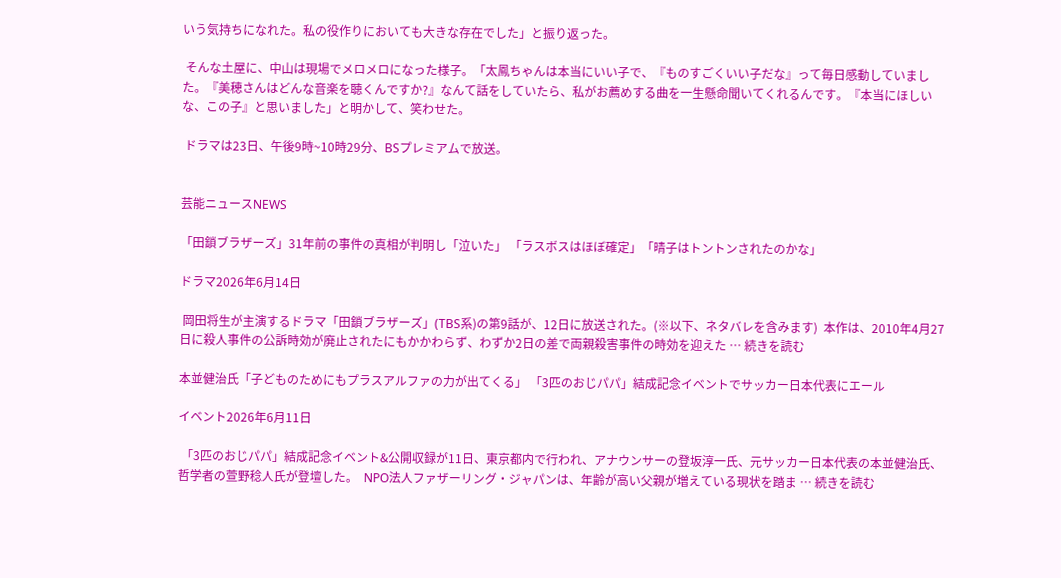いう気持ちになれた。私の役作りにおいても大きな存在でした」と振り返った。

 そんな土屋に、中山は現場でメロメロになった様子。「太鳳ちゃんは本当にいい子で、『ものすごくいい子だな』って毎日感動していました。『美穂さんはどんな音楽を聴くんですか?』なんて話をしていたら、私がお薦めする曲を一生懸命聞いてくれるんです。『本当にほしいな、この子』と思いました」と明かして、笑わせた。

 ドラマは23日、午後9時~10時29分、BSプレミアムで放送。


芸能ニュースNEWS

「田鎖ブラザーズ」31年前の事件の真相が判明し「泣いた」 「ラスボスはほぼ確定」「晴子はトントンされたのかな」

ドラマ2026年6月14日

 岡田将生が主演するドラマ「田鎖ブラザーズ」(TBS系)の第9話が、12日に放送された。(※以下、ネタバレを含みます)  本作は、2010年4月27日に殺人事件の公訴時効が廃止されたにもかかわらず、わずか2日の差で両親殺害事件の時効を迎えた … 続きを読む

本並健治氏「子どものためにもプラスアルファの力が出てくる」 「3匹のおじパパ」結成記念イベントでサッカー日本代表にエール

イベント2026年6月11日

 「3匹のおじパパ」結成記念イベント&公開収録が11日、東京都内で行われ、アナウンサーの登坂淳一氏、元サッカー日本代表の本並健治氏、哲学者の萱野稔人氏が登壇した。  NPO法人ファザーリング・ジャパンは、年齢が高い父親が増えている現状を踏ま … 続きを読む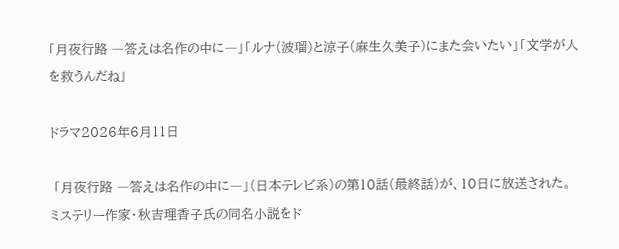「月夜行路 ―答えは名作の中に―」「ルナ(波瑠)と涼子(麻生久美子)にまた会いたい」「文学が人を救うんだね」

ドラマ2026年6月11日

 「月夜行路 ―答えは名作の中に―」(日本テレビ系)の第10話(最終話)が、10日に放送された。  ミステリー作家・秋吉理香子氏の同名小説をド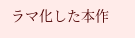ラマ化した本作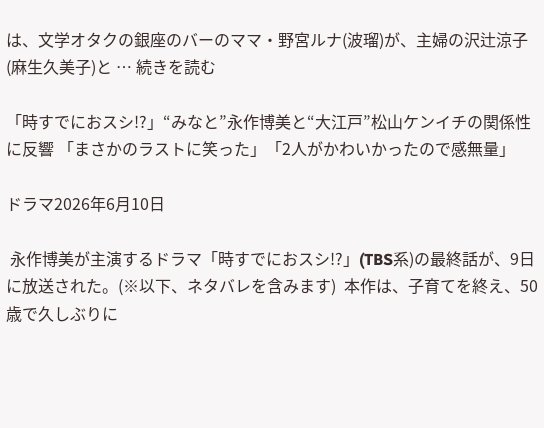は、文学オタクの銀座のバーのママ・野宮ルナ(波瑠)が、主婦の沢辻涼子(麻生久美子)と … 続きを読む

「時すでにおスシ!?」“みなと”永作博美と“大江戸”松山ケンイチの関係性に反響 「まさかのラストに笑った」「2人がかわいかったので感無量」

ドラマ2026年6月10日

 永作博美が主演するドラマ「時すでにおスシ!?」(TBS系)の最終話が、9日に放送された。(※以下、ネタバレを含みます)  本作は、子育てを終え、50歳で久しぶりに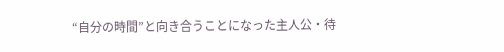“自分の時間”と向き合うことになった主人公・待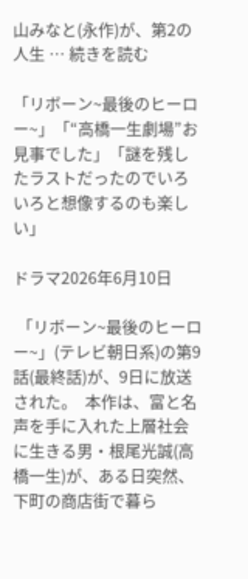山みなと(永作)が、第2の人生 … 続きを読む

「リボーン~最後のヒーロー~」「“高橋一生劇場”お見事でした」「謎を残したラストだったのでいろいろと想像するのも楽しい」

ドラマ2026年6月10日

 「リボーン~最後のヒーロー~」(テレビ朝日系)の第9話(最終話)が、9日に放送された。  本作は、富と名声を手に入れた上層社会に生きる男・根尾光誠(高橋一生)が、ある日突然、下町の商店街で暮ら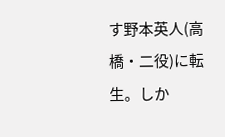す野本英人(高橋・二役)に転生。しか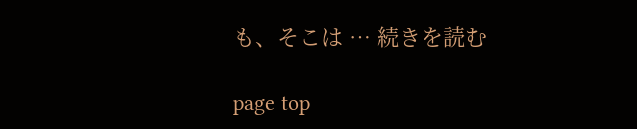も、そこは … 続きを読む

page top